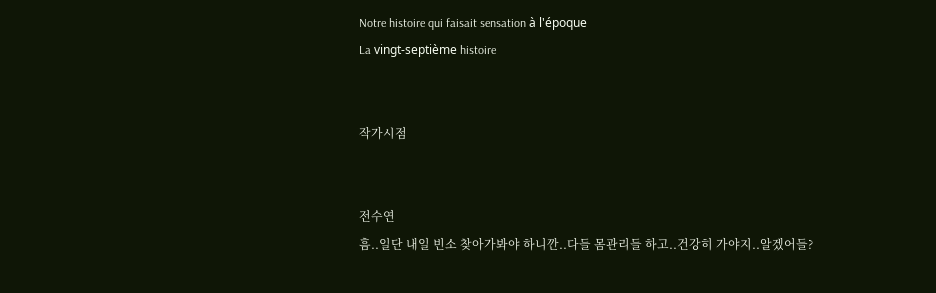Notre histoire qui faisait sensation à l'époque
La vingt-septième histoire


작가시점


전수연
흠..일단 내일 빈소 찾아가봐야 하니깐..다들 몸관리들 하고..건강히 가야지..알겠어들?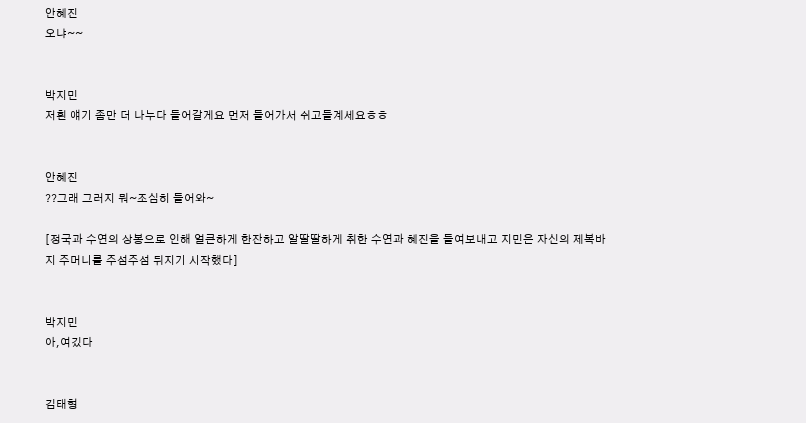안혜진
오냐~~


박지민
저흰 얘기 좀만 더 나누다 들어갈게요 먼저 들어가서 쉬고들계세요ㅎㅎ


안혜진
??그래 그러지 뭐~조심히 들어와~

[정국과 수연의 상봉으로 인해 얼큰하게 한잔하고 알딸딸하게 취한 수연과 혜진을 들여보내고 지민은 자신의 제복바지 주머니를 주섬주섬 뒤지기 시작했다]


박지민
아,여깄다


김태형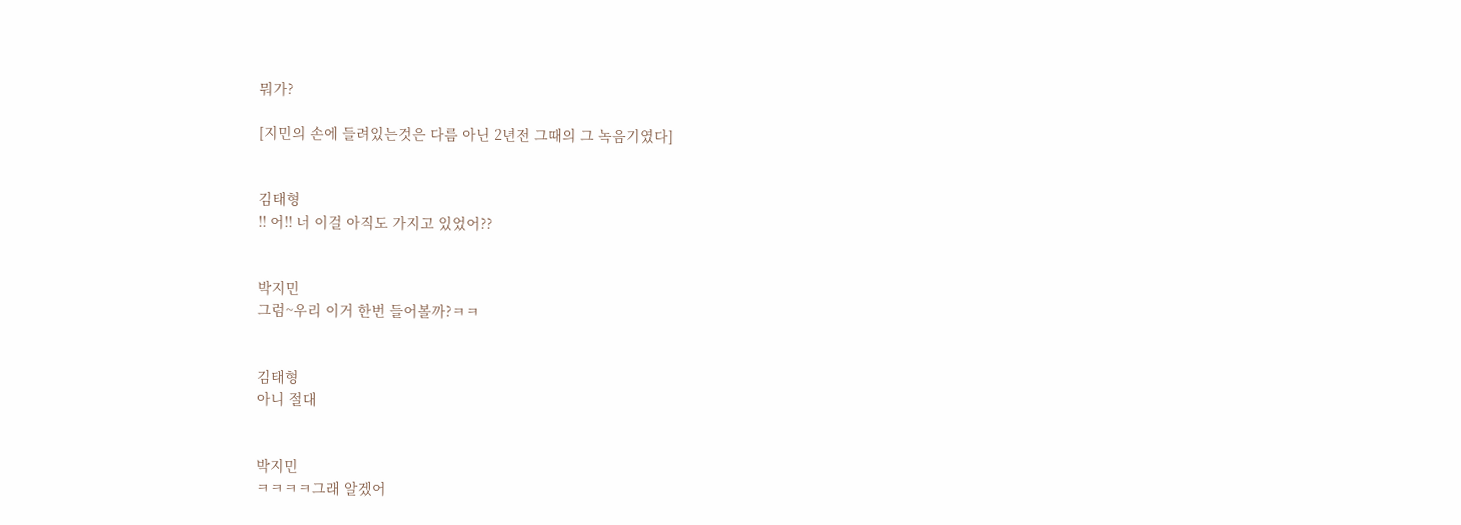뭐가?

[지민의 손에 들려있는것은 다름 아닌 2년전 그때의 그 녹음기였다]


김태형
!! 어!! 너 이걸 아직도 가지고 있었어??


박지민
그럼~우리 이거 한번 들어볼까?ㅋㅋ


김태형
아니 절대


박지민
ㅋㅋㅋㅋ그래 알겠어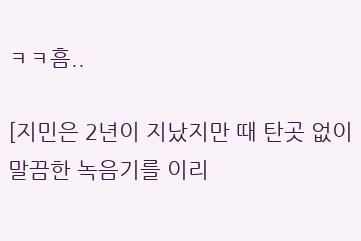ㅋㅋ흠..

[지민은 2년이 지났지만 때 탄곳 없이 말끔한 녹음기를 이리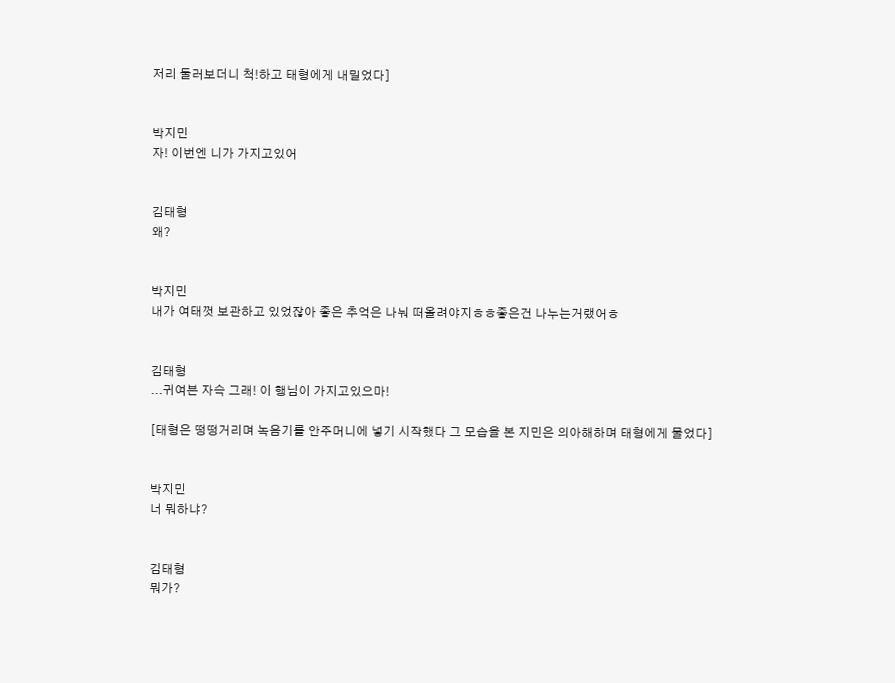저리 둘러보더니 척!하고 태형에게 내밀었다]


박지민
자! 이번엔 니가 가지고있어


김태형
왜?


박지민
내가 여태껏 보관하고 있었잖아 좋은 추억은 나눠 떠올려야지ㅎㅎ좋은건 나누는거랬어ㅎ


김태형
...귀여븐 자슥 그래! 이 행님이 가지고있으마!

[태형은 떵떵거리며 녹음기를 안주머니에 넣기 시작했다 그 모습을 본 지민은 의아해하며 태형에게 물었다]


박지민
너 뭐하냐?


김태형
뭐가?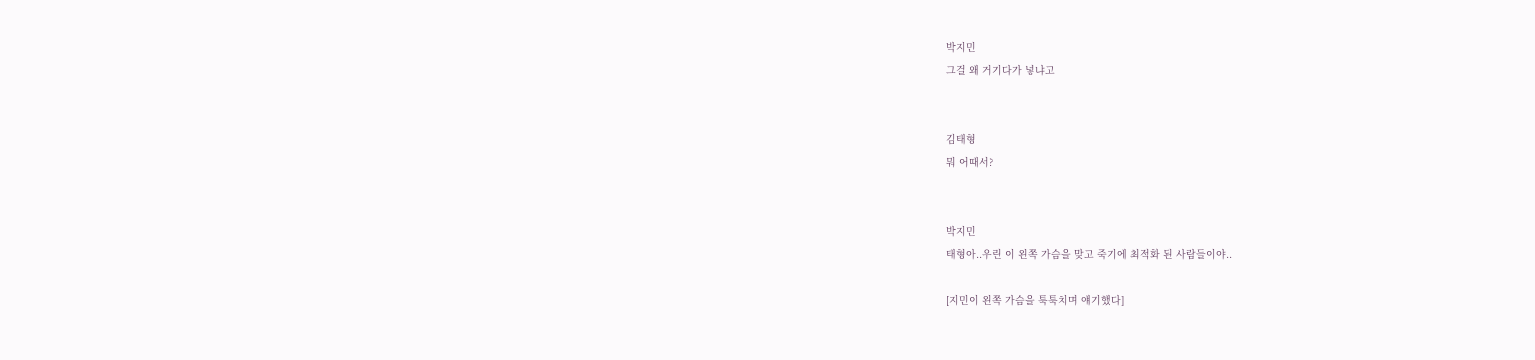박지민
그걸 왜 거기다가 넣냐고


김태형
뭐 어때서?


박지민
태형아..우린 이 왼쪽 가슴을 맞고 죽기에 최적화 된 사람들이야..

[지민이 왼쪽 가슴을 툭툭치며 얘기했다]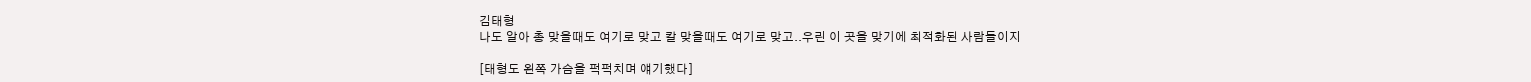김태형
나도 알아 총 맞을때도 여기로 맞고 칼 맞을때도 여기로 맞고..우린 이 곳을 맞기에 최적화된 사람들이지

[태형도 왼쪽 가슴을 퍽퍽치며 얘기했다]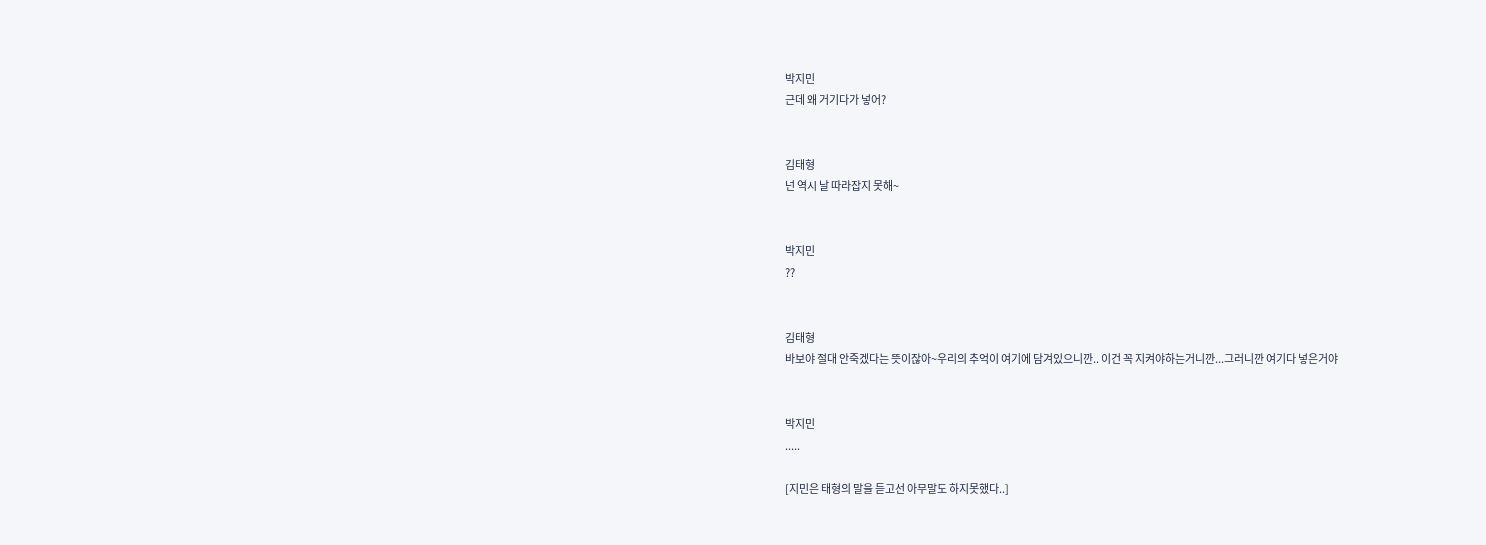박지민
근데 왜 거기다가 넣어?


김태형
넌 역시 날 따라잡지 못해~


박지민
??


김태형
바보야 절대 안죽겠다는 뜻이잖아~우리의 추억이 여기에 담겨있으니깐.. 이건 꼭 지켜야하는거니깐...그러니깐 여기다 넣은거야


박지민
.....

[지민은 태형의 말을 듣고선 아무말도 하지못했다..]